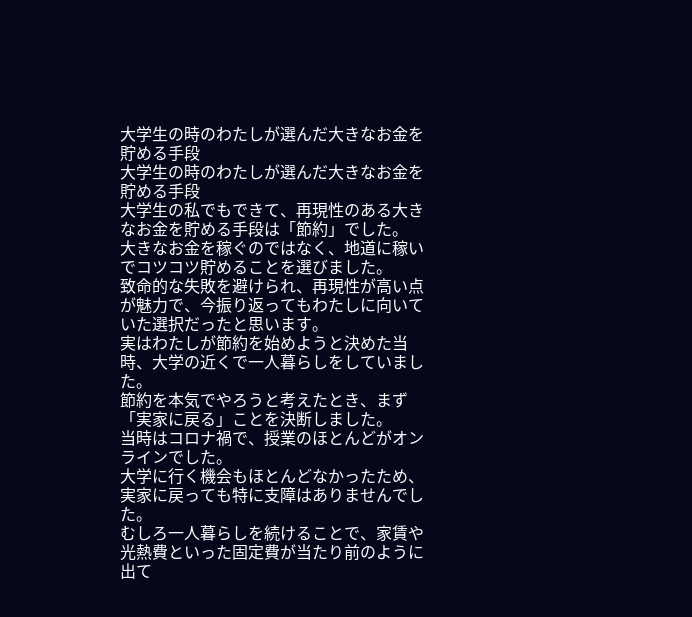大学生の時のわたしが選んだ大きなお金を貯める手段
大学生の時のわたしが選んだ大きなお金を貯める手段
大学生の私でもできて、再現性のある大きなお金を貯める手段は「節約」でした。
大きなお金を稼ぐのではなく、地道に稼いでコツコツ貯めることを選びました。
致命的な失敗を避けられ、再現性が高い点が魅力で、今振り返ってもわたしに向いていた選択だったと思います。
実はわたしが節約を始めようと決めた当時、大学の近くで一人暮らしをしていました。
節約を本気でやろうと考えたとき、まず「実家に戻る」ことを決断しました。
当時はコロナ禍で、授業のほとんどがオンラインでした。
大学に行く機会もほとんどなかったため、実家に戻っても特に支障はありませんでした。
むしろ一人暮らしを続けることで、家賃や光熱費といった固定費が当たり前のように出て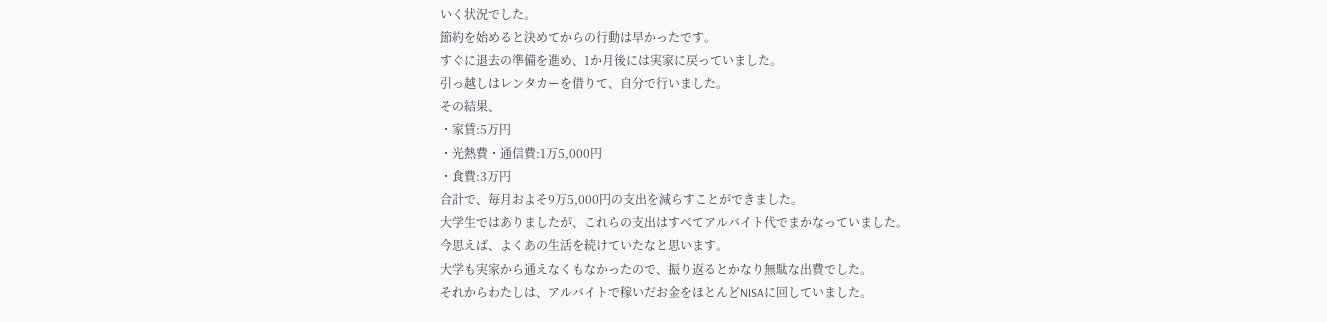いく状況でした。
節約を始めると決めてからの行動は早かったです。
すぐに退去の準備を進め、1か月後には実家に戻っていました。
引っ越しはレンタカーを借りて、自分で行いました。
その結果、
・家賃:5万円
・光熱費・通信費:1万5,000円
・食費:3万円
合計で、毎月およそ9万5,000円の支出を減らすことができました。
大学生ではありましたが、これらの支出はすべてアルバイト代でまかなっていました。
今思えば、よくあの生活を続けていたなと思います。
大学も実家から通えなくもなかったので、振り返るとかなり無駄な出費でした。
それからわたしは、アルバイトで稼いだお金をほとんどNISAに回していました。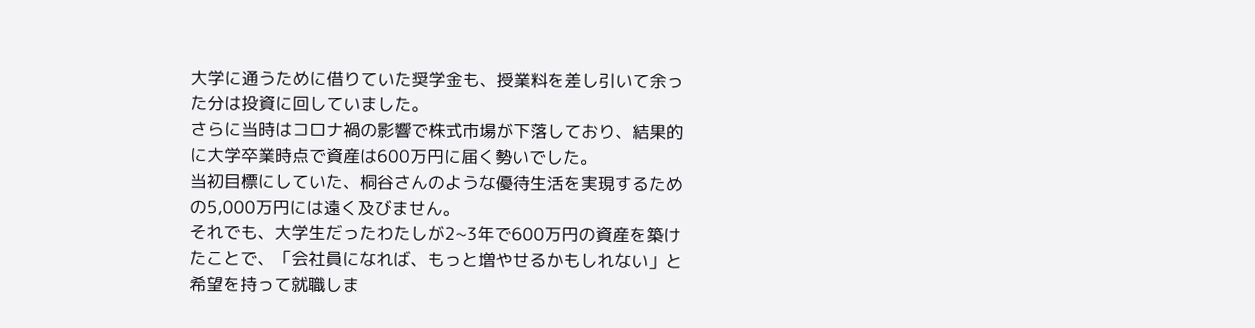大学に通うために借りていた奨学金も、授業料を差し引いて余った分は投資に回していました。
さらに当時はコロナ禍の影響で株式市場が下落しており、結果的に大学卒業時点で資産は600万円に届く勢いでした。
当初目標にしていた、桐谷さんのような優待生活を実現するための5,000万円には遠く及びません。
それでも、大学生だったわたしが2~3年で600万円の資産を築けたことで、「会社員になれば、もっと増やせるかもしれない」と希望を持って就職しま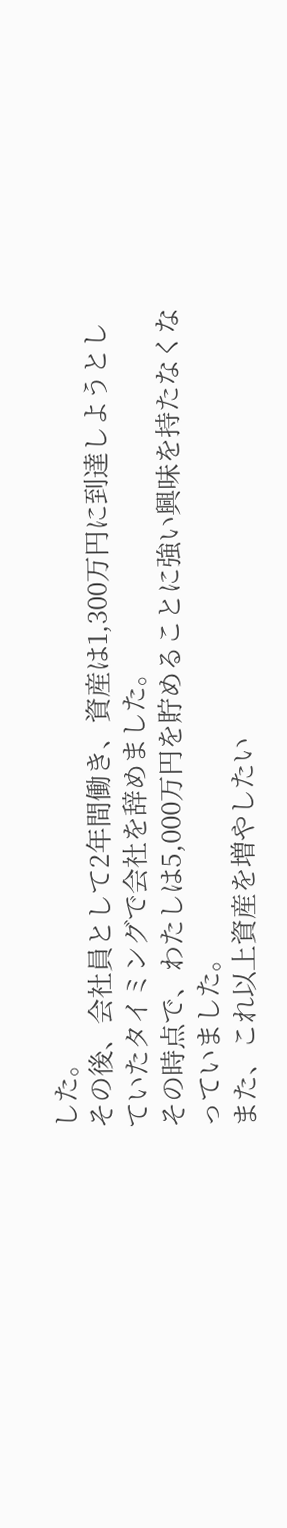した。
その後、会社員として2年間働き、資産は1,300万円に到達しようとしていたタイミングで会社を辞めました。
その時点で、わたしは5,000万円を貯めることに強い興味を持たなくなっていました。
また、これ以上資産を増やしたい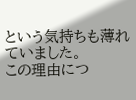という気持ちも薄れていました。
この理由につ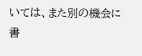いては、また別の機会に書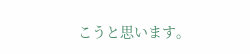こうと思います。